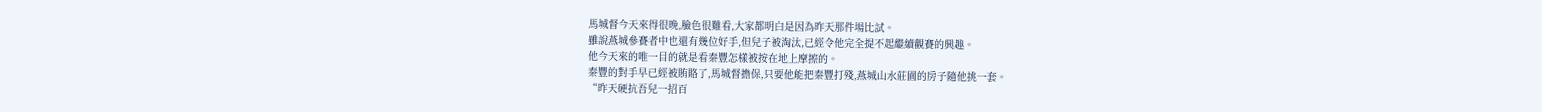馬城督今天來得很晚,臉色很難看,大家都明白是因為昨天那件場比試。
雖說燕城參賽者中也還有幾位好手,但兒子被淘汰,已經令他完全提不起繼續觀賽的興趣。
他今天來的唯一目的就是看秦豐怎樣被按在地上摩擦的。
秦豐的對手早已經被賄賂了,馬城督擔保,只要他能把秦豐打殘,燕城山水莊園的房子隨他挑一套。
“昨天硬抗吾兒一招百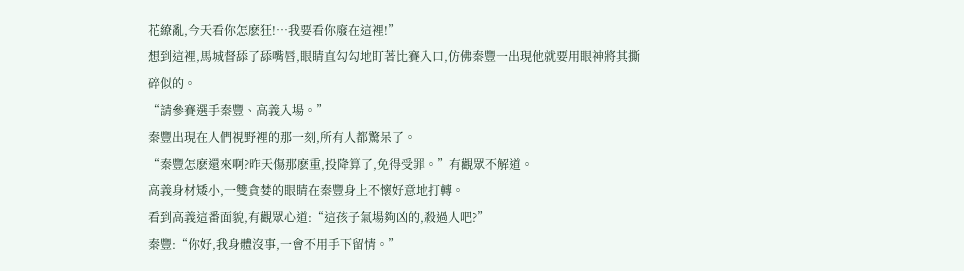花繚亂,今天看你怎麽狂!…我要看你廢在這裡!”
想到這裡,馬城督舔了舔嘴唇,眼睛直勾勾地盯著比賽入口,仿佛秦豐一出現他就要用眼神將其撕碎似的。
“請參賽選手秦豐、高義入場。”
秦豐出現在人們視野裡的那一刻,所有人都驚呆了。
“秦豐怎麽還來啊?昨天傷那麽重,投降算了,免得受罪。”有觀眾不解道。
高義身材矮小,一雙貪婪的眼睛在秦豐身上不懷好意地打轉。
看到高義這番面貌,有觀眾心道:“這孩子氣場夠凶的,殺過人吧?”
秦豐:“你好,我身體沒事,一會不用手下留情。”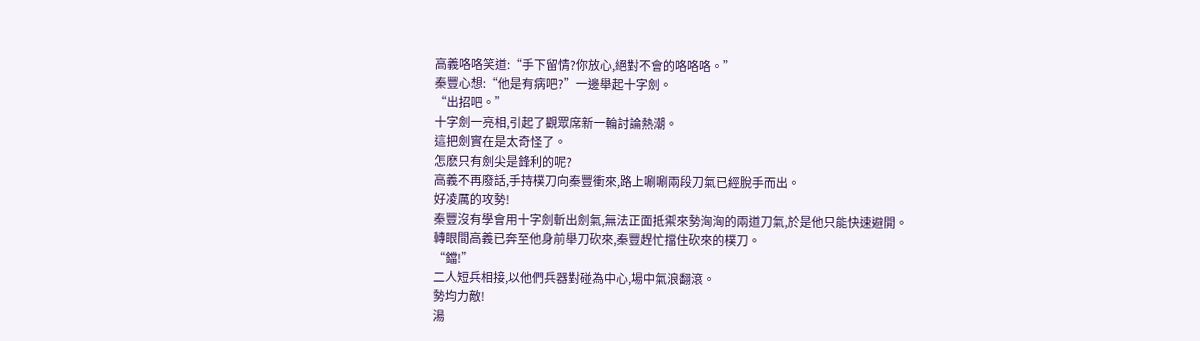高義咯咯笑道:“手下留情?你放心,絕對不會的咯咯咯。”
秦豐心想:“他是有病吧?”一邊舉起十字劍。
“出招吧。”
十字劍一亮相,引起了觀眾席新一輪討論熱潮。
這把劍實在是太奇怪了。
怎麽只有劍尖是鋒利的呢?
高義不再廢話,手持樸刀向秦豐衝來,路上唰唰兩段刀氣已經脫手而出。
好凌厲的攻勢!
秦豐沒有學會用十字劍斬出劍氣,無法正面抵禦來勢洶洶的兩道刀氣,於是他只能快速避開。
轉眼間高義已奔至他身前舉刀砍來,秦豐趕忙擋住砍來的樸刀。
“鐺!”
二人短兵相接,以他們兵器對碰為中心,場中氣浪翻滾。
勢均力敵!
湯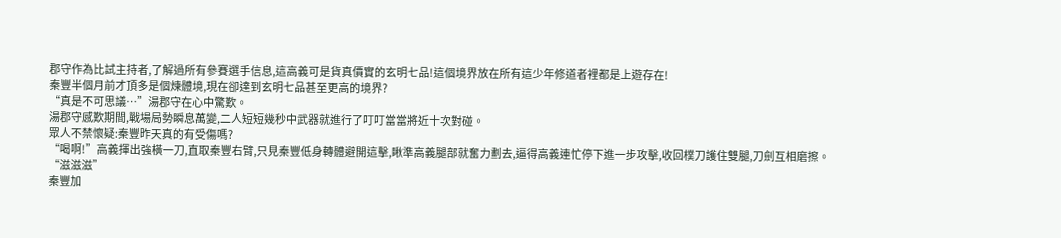郡守作為比試主持者,了解過所有參賽選手信息,這高義可是貨真價實的玄明七品!這個境界放在所有這少年修道者裡都是上遊存在!
秦豐半個月前才頂多是個煉體境,現在卻達到玄明七品甚至更高的境界?
“真是不可思議…”湯郡守在心中驚歎。
湯郡守感歎期間,戰場局勢瞬息萬變,二人短短幾秒中武器就進行了叮叮當當將近十次對碰。
眾人不禁懷疑:秦豐昨天真的有受傷嗎?
“喝啊!”高義揮出強橫一刀,直取秦豐右臂,只見秦豐低身轉體避開這擊,瞅準高義腿部就奮力劃去,逼得高義連忙停下進一步攻擊,收回樸刀護住雙腿,刀劍互相磨擦。
“滋滋滋”
秦豐加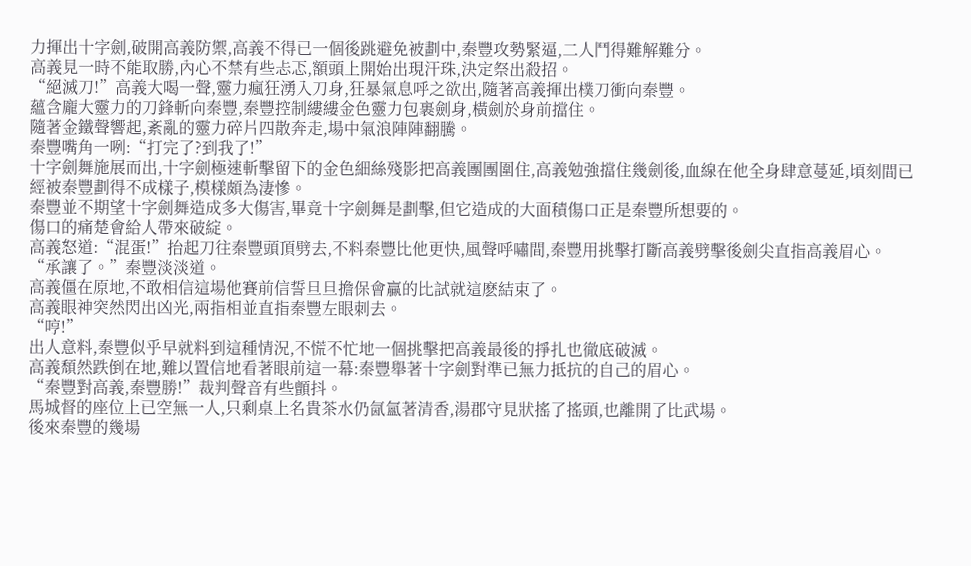力揮出十字劍,破開高義防禦,高義不得已一個後跳避免被劃中,秦豐攻勢緊逼,二人鬥得難解難分。
高義見一時不能取勝,內心不禁有些忐忑,額頭上開始出現汗珠,決定祭出殺招。
“絕滅刀!”高義大喝一聲,靈力瘋狂湧入刀身,狂暴氣息呼之欲出,隨著高義揮出樸刀衝向秦豐。
蘊含龐大靈力的刀鋒斬向秦豐,秦豐控制縷縷金色靈力包裹劍身,橫劍於身前擋住。
隨著金鐵聲響起,紊亂的靈力碎片四散奔走,場中氣浪陣陣翻騰。
秦豐嘴角一咧:“打完了?到我了!”
十字劍舞施展而出,十字劍極速斬擊留下的金色細絲殘影把高義團團圍住,高義勉強擋住幾劍後,血線在他全身肆意蔓延,頃刻間已經被秦豐劃得不成樣子,模樣頗為淒慘。
秦豐並不期望十字劍舞造成多大傷害,畢竟十字劍舞是劃擊,但它造成的大面積傷口正是秦豐所想要的。
傷口的痛楚會給人帶來破綻。
高義怒道:“混蛋!”抬起刀往秦豐頭頂劈去,不料秦豐比他更快,風聲呼嘯間,秦豐用挑擊打斷高義劈擊後劍尖直指高義眉心。
“承讓了。”秦豐淡淡道。
高義僵在原地,不敢相信這場他賽前信誓旦旦擔保會贏的比試就這麽結束了。
高義眼神突然閃出凶光,兩指相並直指秦豐左眼刺去。
“哼!”
出人意料,秦豐似乎早就料到這種情況,不慌不忙地一個挑擊把高義最後的掙扎也徹底破滅。
高義頹然跌倒在地,難以置信地看著眼前這一幕:秦豐舉著十字劍對準已無力抵抗的自己的眉心。
“秦豐對高義,秦豐勝!”裁判聲音有些顫抖。
馬城督的座位上已空無一人,只剩桌上名貴茶水仍氤氳著清香,湯郡守見狀搖了搖頭,也離開了比武場。
後來秦豐的幾場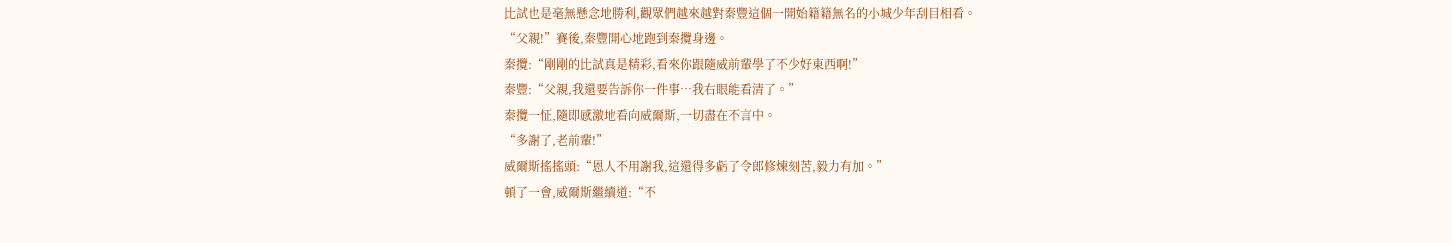比試也是毫無懸念地勝利,觀眾們越來越對秦豐這個一開始籍籍無名的小城少年刮目相看。
“父親!”賽後,秦豐開心地跑到秦攬身邊。
秦攬:“剛剛的比試真是精彩,看來你跟隨威前輩學了不少好東西啊!”
秦豐:“父親,我還要告訴你一件事…我右眼能看清了。”
秦攬一怔,隨即感激地看向威爾斯,一切盡在不言中。
“多謝了,老前輩!”
威爾斯搖搖頭:“恩人不用謝我,這還得多虧了令郎修煉刻苦,毅力有加。”
頓了一會,威爾斯繼續道:“不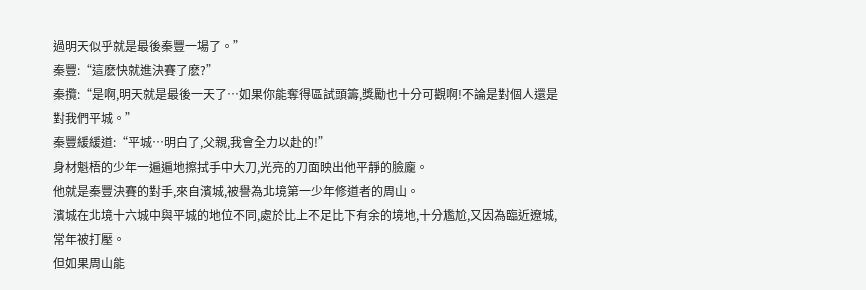過明天似乎就是最後秦豐一場了。”
秦豐:“這麽快就進決賽了麽?”
秦攬:“是啊,明天就是最後一天了…如果你能奪得區試頭籌,獎勵也十分可觀啊!不論是對個人還是對我們平城。”
秦豐緩緩道:“平城…明白了,父親,我會全力以赴的!”
身材魁梧的少年一遍遍地擦拭手中大刀,光亮的刀面映出他平靜的臉龐。
他就是秦豐決賽的對手,來自濱城,被譽為北境第一少年修道者的周山。
濱城在北境十六城中與平城的地位不同,處於比上不足比下有余的境地,十分尷尬,又因為臨近遼城,常年被打壓。
但如果周山能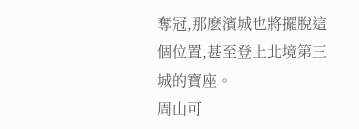奪冠,那麽濱城也將擺脫這個位置,甚至登上北境第三城的寶座。
周山可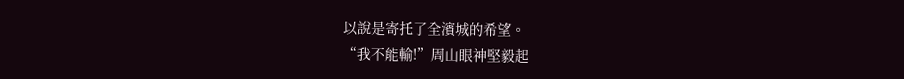以說是寄托了全濱城的希望。
“我不能輸!”周山眼神堅毅起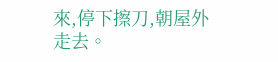來,停下擦刀,朝屋外走去。